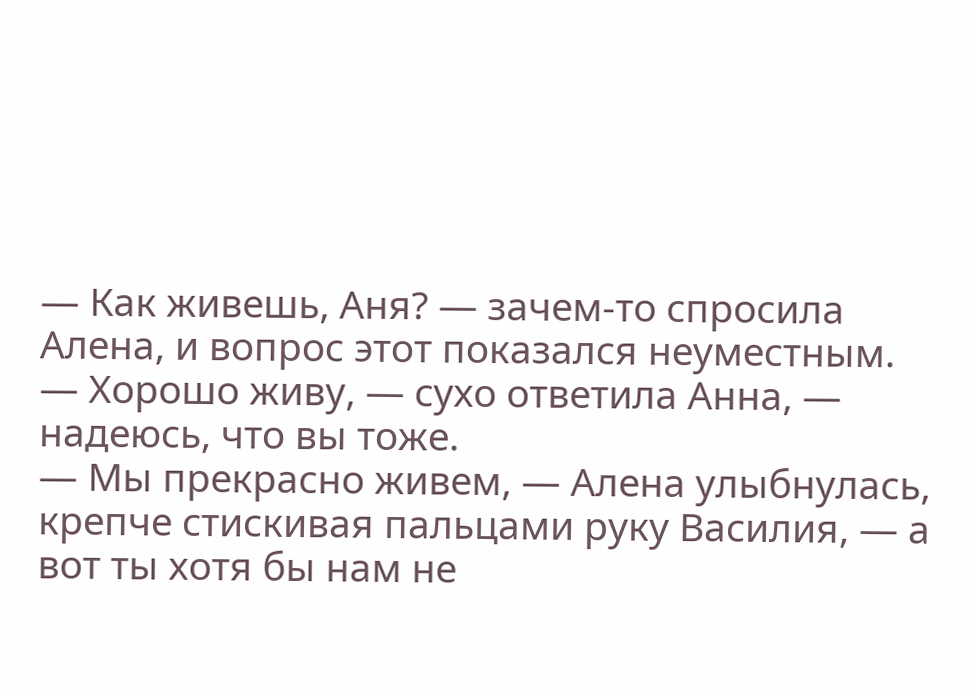— Как живешь, Аня? — зачем-то спросила Алена, и вопрос этот показался неуместным.
— Хорошо живу, — сухо ответила Анна, — надеюсь, что вы тоже.
— Мы прекрасно живем, — Алена улыбнулась, крепче стискивая пальцами руку Василия, — а вот ты хотя бы нам не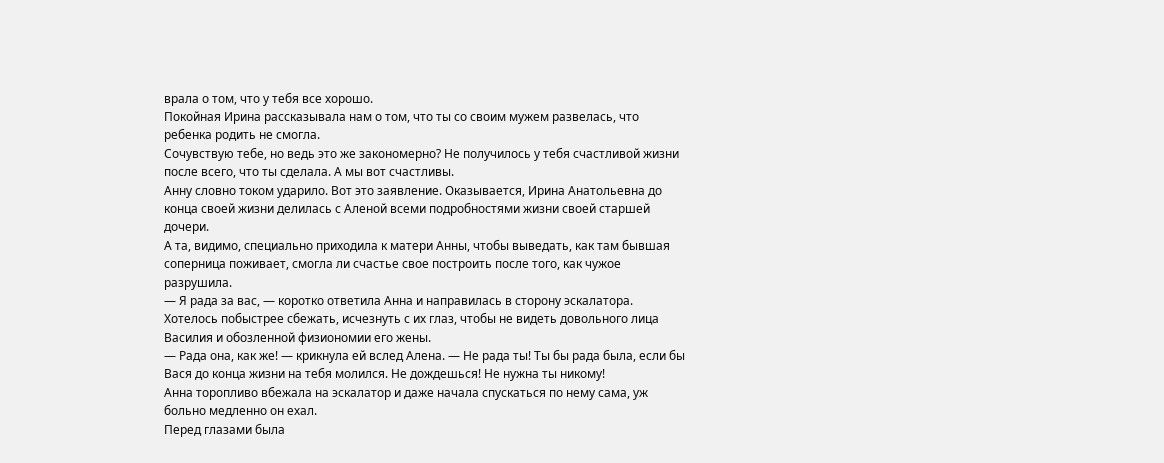врала о том, что у тебя все хорошо.
Покойная Ирина рассказывала нам о том, что ты со своим мужем развелась, что ребенка родить не смогла.
Сочувствую тебе, но ведь это же закономерно? Не получилось у тебя счастливой жизни после всего, что ты сделала. А мы вот счастливы.
Анну словно током ударило. Вот это заявление. Оказывается, Ирина Анатольевна до конца своей жизни делилась с Аленой всеми подробностями жизни своей старшей дочери.
А та, видимо, специально приходила к матери Анны, чтобы выведать, как там бывшая соперница поживает, смогла ли счастье свое построить после того, как чужое разрушила.
— Я рада за вас, — коротко ответила Анна и направилась в сторону эскалатора.
Хотелось побыстрее сбежать, исчезнуть с их глаз, чтобы не видеть довольного лица Василия и обозленной физиономии его жены.
— Рада она, как же! — крикнула ей вслед Алена. — Не рада ты! Ты бы рада была, если бы Вася до конца жизни на тебя молился. Не дождешься! Не нужна ты никому!
Анна торопливо вбежала на эскалатор и даже начала спускаться по нему сама, уж больно медленно он ехал.
Перед глазами была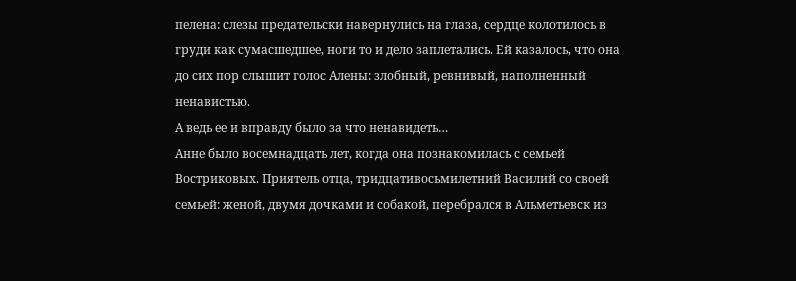пелена: слезы предательски навернулись на глаза, сердце колотилось в груди как сумасшедшее, ноги то и дело заплетались. Ей казалось, что она до сих пор слышит голос Алены: злобный, ревнивый, наполненный ненавистью.
А ведь ее и вправду было за что ненавидеть…
Анне было восемнадцать лет, когда она познакомилась с семьей Востриковых. Приятель отца, тридцативосьмилетний Василий со своей семьей: женой, двумя дочками и собакой, перебрался в Альметьевск из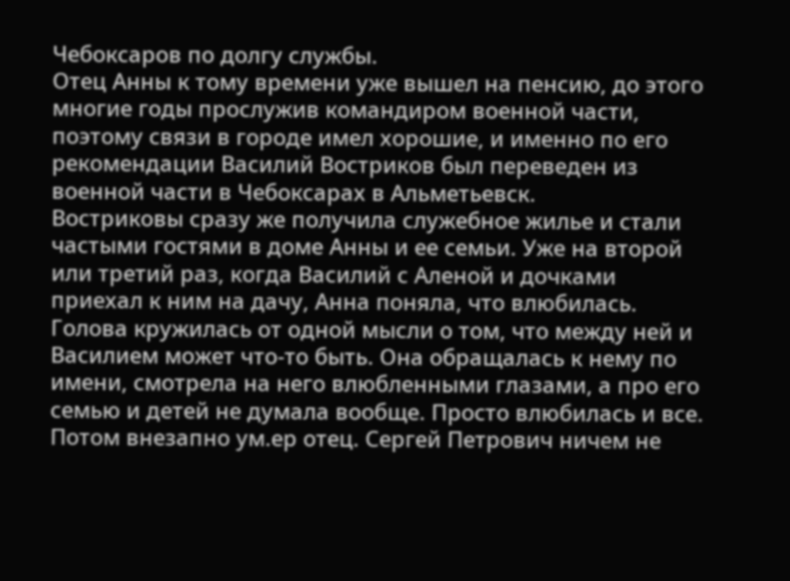Чебоксаров по долгу службы.
Отец Анны к тому времени уже вышел на пенсию, до этого многие годы прослужив командиром военной части, поэтому связи в городе имел хорошие, и именно по его рекомендации Василий Востриков был переведен из военной части в Чебоксарах в Альметьевск.
Востриковы сразу же получила служебное жилье и стали частыми гостями в доме Анны и ее семьи. Уже на второй или третий раз, когда Василий с Аленой и дочками приехал к ним на дачу, Анна поняла, что влюбилась.
Голова кружилась от одной мысли о том, что между ней и Василием может что-то быть. Она обращалась к нему по имени, смотрела на него влюбленными глазами, а про его семью и детей не думала вообще. Просто влюбилась и все.
Потом внезапно ум.ер отец. Сергей Петрович ничем не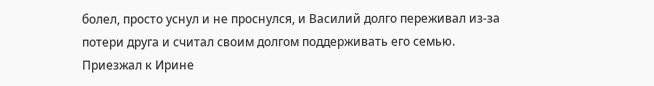болел, просто уснул и не проснулся, и Василий долго переживал из-за потери друга и считал своим долгом поддерживать его семью.
Приезжал к Ирине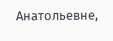Анатольевне,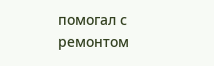помогал с ремонтом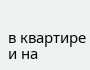в квартире и на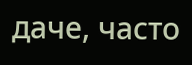даче, часто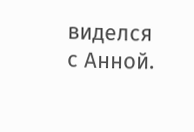виделся с Анной.